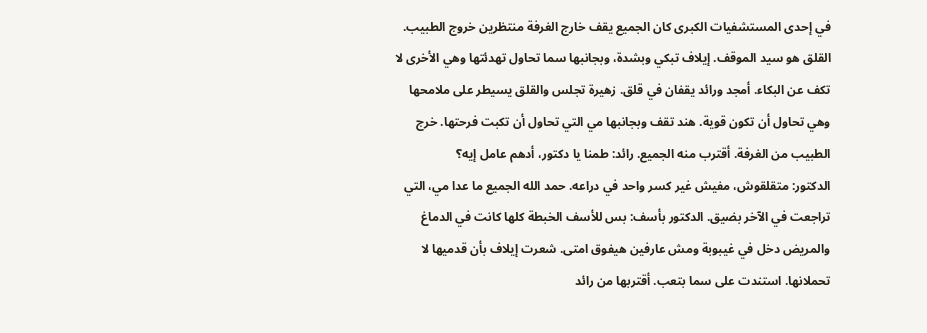في إحدى المستشفيات الكبرى كان الجميع يقف خارج الغرفة منتظرين خروج الطبيب. القلق هو سيد الموقف. إيلاف تبكي وبشدة، وبجانبها سما تحاول تهدئتها وهي الأخرى لا تكف عن البكاء. أمجد ورائد يقفان في قلق. زهيرة تجلس والقلق يسيطر على ملامحها وهي تحاول أن تكون قوية. هند تقف وبجانبها مي التي تحاول أن تكبت فرحتها. خرج الطبيب من الغرفة. أقترب منه الجميع. رائد: طمنا يا دكتور، أدهم عامل إيه؟
الدكتور: متقلقوش، مفيش غير كسر واحد في دراعه. حمد الله الجميع ما عدا مي، التي تراجعت في الآخر بضيق. الدكتور بأسف: بس للأسف الخبطة كلها كانت في الدماغ والمريض دخل في غيبوبة ومش عارفين هيفوق امتى. شعرت إيلاف بأن قدميها لا تحملانها. استندت على سما بتعب. أقتربها من رائد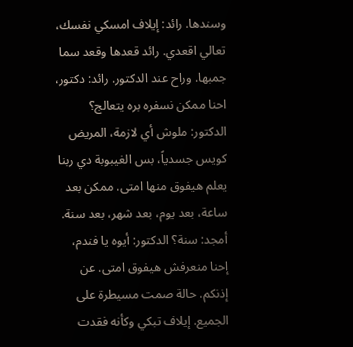وسندها. رائد: إيلاف امسكي نفسك، تعالي اقعدي. رائد قعدها وقعد سما جمبها. وراح عند الدكتور. رائد: دكتور، احنا ممكن نسفره بره يتعالج؟
الدكتور: ملوش أي لازمة، المريض كويس جسدياً، بس الغيبوبة دي ربنا يعلم هيفوق منها امتى. ممكن بعد ساعة، بعد يوم، بعد شهر، بعد سنة. أمجد: سنة؟ الدكتور: أيوه يا فندم، إحنا منعرفش هيفوق امتى. عن إذنكم. حالة صمت مسيطرة على الجميع. إيلاف تبكي وكأنه فقدت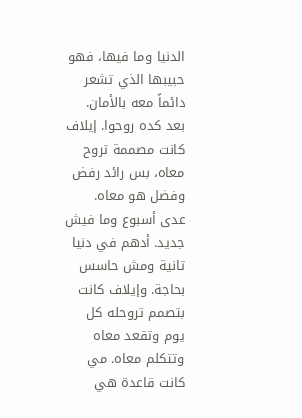الدنيا وما فيها، فهو حبيبها الذي تشعر دائماً معه بالأمان. بعد كده روحوا. إيلاف كانت مصممة تروح معاه، بس رائد رفض وفضل هو معاه.
عدى أسبوع وما فيش جديد. أدهم في دنيا تانية ومش حاسس بحاجة. وإيلاف كانت بتصمم تروحله كل يوم وتقعد معاه وتتكلم معاه. مي كانت قاعدة هي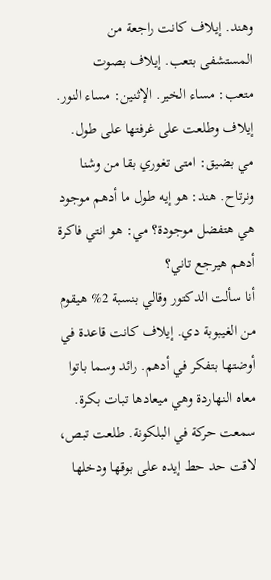وهند. إيلاف كانت راجعة من المستشفى بتعب. إيلاف بصوت متعب: مساء الخير. الإثنين: مساء النور. إيلاف وطلعت على غرفتها على طول. مي بضيق: امتى تغوري بقا من وشنا ونرتاح. هند: هو إيه طول ما أدهم موجود هي هتفضل موجودة؟ مي: هو انتي فاكرة أدهم هيرجع تاني؟
أنا سألت الدكتور وقالي بنسبة 2% هيقوم من الغيبوبة دي. إيلاف كانت قاعدة في أوضتها بتفكر في أدهم. رائد وسما باتوا معاه النهاردة وهي ميعادها تبات بكرة. سمعت حركة في البلكونة. طلعت تبص، لاقت حد حط إيده على بوقها ودخلها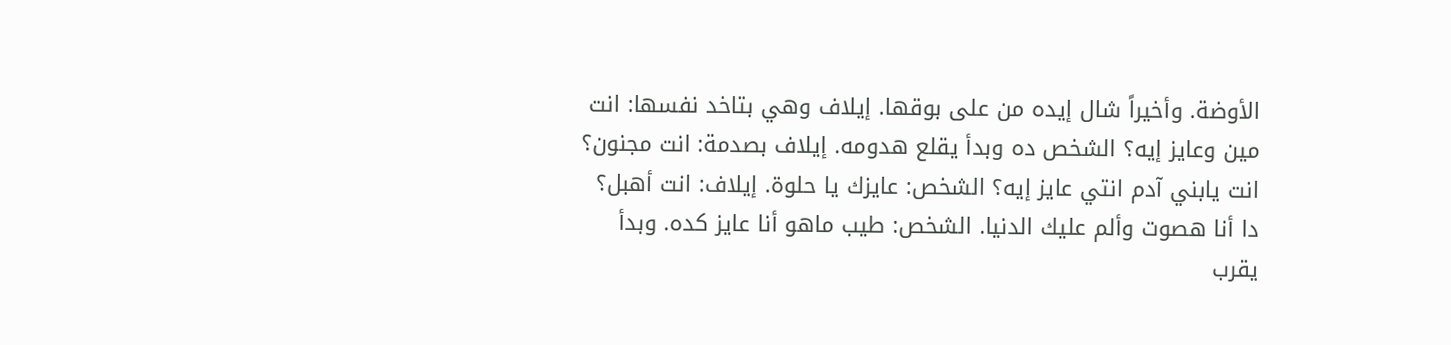الأوضة. وأخيراً شال إيده من على بوقها. إيلاف وهي بتاخد نفسها: انت مين وعايز إيه؟ الشخص ده وبدأ يقلع هدومه. إيلاف بصدمة: انت مجنون؟ انت يابني آدم انتي عايز إيه؟ الشخص: عايزك يا حلوة. إيلاف: انت أهبل؟
دا أنا هصوت وألم عليك الدنيا. الشخص: طيب ماهو أنا عايز كده. وبدأ يقرب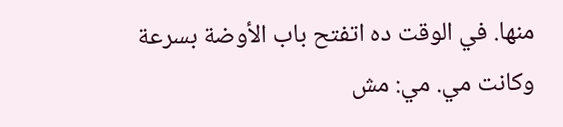منها. في الوقت ده اتفتح باب الأوضة بسرعة وكانت مي. مي: مش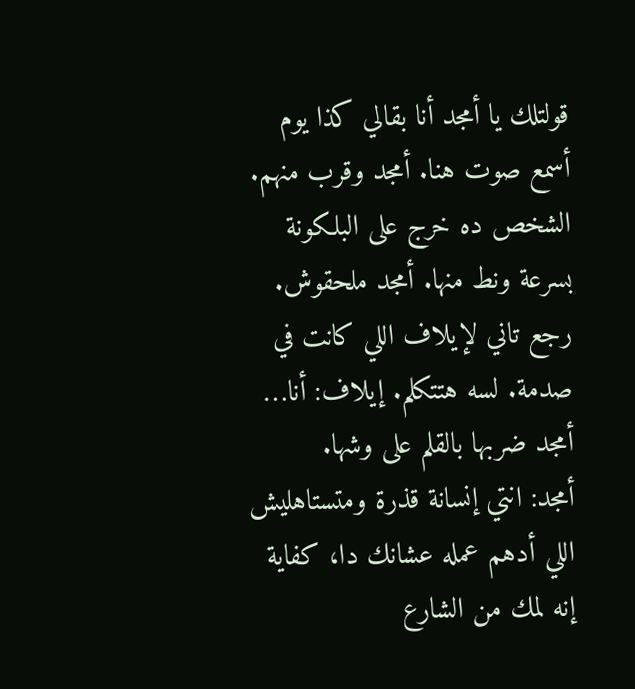قولتلك يا أمجد أنا بقالي كذا يوم أسمع صوت هنا. أمجد وقرب منهم. الشخص ده خرج على البلكونة بسرعة ونط منها. أمجد ملحقوش. رجع تاني لإيلاف اللي كانت في صدمة. لسه هتتكلم. إيلاف: أنا… أمجد ضربها بالقلم على وشها.
أمجد: انتي إنسانة قذرة ومتستاهليش اللي أدهم عمله عشانك دا، كفاية إنه لمك من الشارع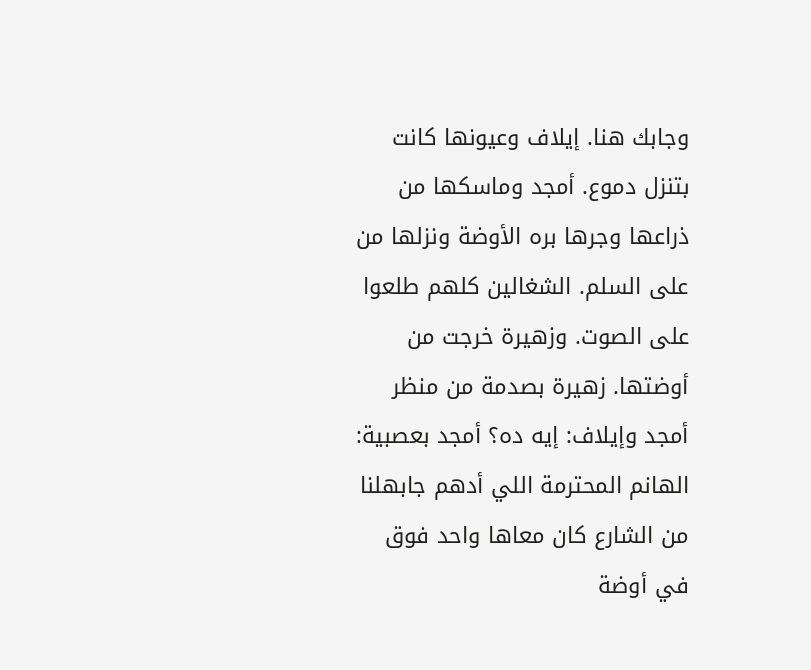وجابك هنا. إيلاف وعيونها كانت بتنزل دموع. أمجد وماسكها من ذراعها وجرها بره الأوضة ونزلها من على السلم. الشغالين كلهم طلعوا على الصوت. وزهيرة خرجت من أوضتها. زهيرة بصدمة من منظر أمجد وإيلاف: إيه ده؟ أمجد بعصبية: الهانم المحترمة اللي أدهم جابهلنا من الشارع كان معاها واحد فوق في أوضة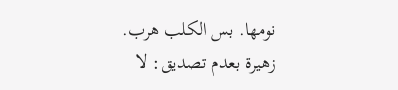نومها. بس الكلب هرب.
زهيرة بعدم تصديق: لا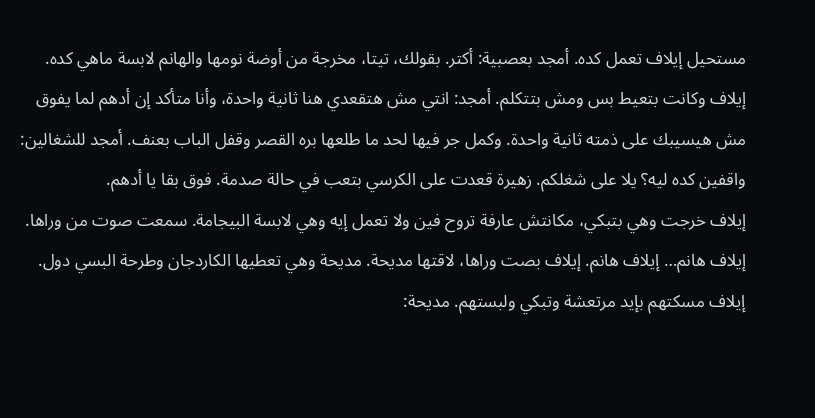مستحيل إيلاف تعمل كده. أمجد بعصبية: أكتر. بقولك، تيتا، مخرجة من أوضة نومها والهانم لابسة ماهي كده. إيلاف وكانت بتعيط بس ومش بتتكلم. أمجد: انتي مش هتقعدي هنا ثانية واحدة، وأنا متأكد إن أدهم لما يفوق مش هيسيبك على ذمته ثانية واحدة. وكمل جر فيها لحد ما طلعها بره القصر وقفل الباب بعنف. أمجد للشغالين: واقفين كده ليه؟ يلا على شغلكم. زهيرة قعدت على الكرسي بتعب في حالة صدمة. فوق بقا يا أدهم.
إيلاف خرجت وهي بتبكي، مكانتش عارفة تروح فين ولا تعمل إيه وهي لابسة البيجامة. سمعت صوت من وراها. إيلاف هانم… إيلاف هانم. إيلاف بصت وراها، لاقتها مديحة. مديحة وهي تعطيها الكاردجان وطرحة البسي دول. إيلاف مسكتهم بإيد مرتعشة وتبكي ولبستهم. مديحة: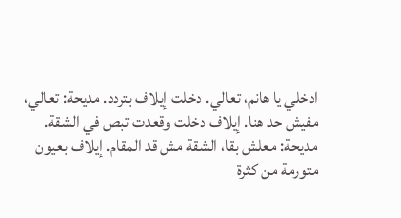ادخلي يا هانم، تعالي. دخلت إيلاف بتردد. مديحة: تعالي، مفيش حد هنا. إيلاف دخلت وقعدت تبص في الشقة. مديحة: معلش بقا، الشقة مش قد المقام. إيلاف بعيون
متورمة من كثرة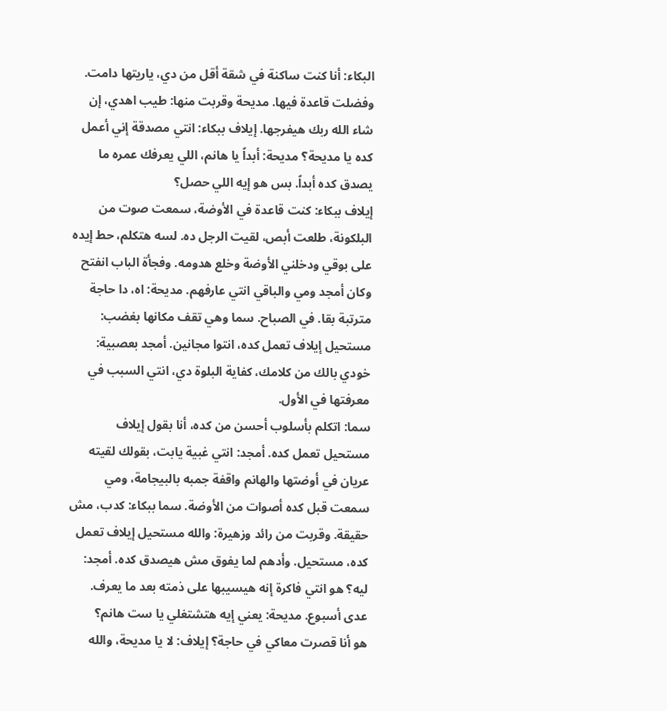البكاء: أنا كنت ساكنة في شقة أقل من دي، ياريتها دامت. وفضلت قاعدة فيها. مديحة وقربت منها: طيب اهدي، إن شاء الله ربك هيفرجها. إيلاف ببكاء: انتي مصدقة إني أعمل كده يا مديحة؟ مديحة: أبداً يا هانم، اللي يعرفك عمره ما يصدق كده أبداً. بس هو إيه اللي حصل؟
إيلاف ببكاء: كنت قاعدة في الأوضة، سمعت صوت من البلكونة، طلعت أبص، لقيت الرجل ده. لسه هتكلم، حط إيده على بوقي ودخلني الأوضة وخلع هدومه. وفجأة الباب انفتح وكان أمجد ومي والباقي انتي عارفهم. مديحة: اه، دا حاجة مترتبة بقا. في الصباح. سما وهي تقف مكانها بغضب: مستحيل إيلاف تعمل كده، انتوا مجانين. أمجد بعصبية: خودي بالك من كلامك، كفاية البلوة دي، انتي السبب في معرفتها في الأول.
سما: اتكلم بأسلوب أحسن من كده، أنا بقول إيلاف مستحيل تعمل كده. أمجد: انتي غبية يابت، بقولك لقيته عريان في أوضتها والهانم واقفة جمبه بالبيجامة، ومي سمعت قبل كده أصوات من الأوضة. سما ببكاء: كدب، مش حقيقة. وقربت من رائد وزهيرة: والله مستحيل إيلاف تعمل كده، مستحيل. وأدهم لما يفوق مش هيصدق كده. أمجد: ليه؟ هو انتي فاكرة إنه هيسيبها على ذمته بعد ما يعرف. عدى أسبوع. مديحة: يعني إيه هتشتغلي يا ست هانم؟
هو أنا قصرت معاكي في حاجة؟ إيلاف: لا يا مديحة، والله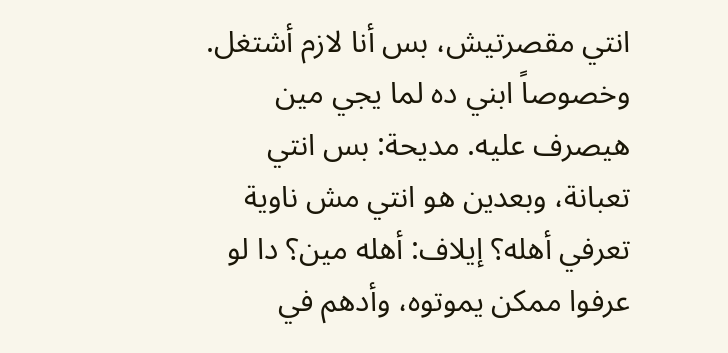انتي مقصرتيش، بس أنا لازم أشتغل. وخصوصاً ابني ده لما يجي مين هيصرف عليه. مديحة: بس انتي تعبانة، وبعدين هو انتي مش ناوية تعرفي أهله؟ إيلاف: أهله مين؟ دا لو عرفوا ممكن يموتوه، وأدهم في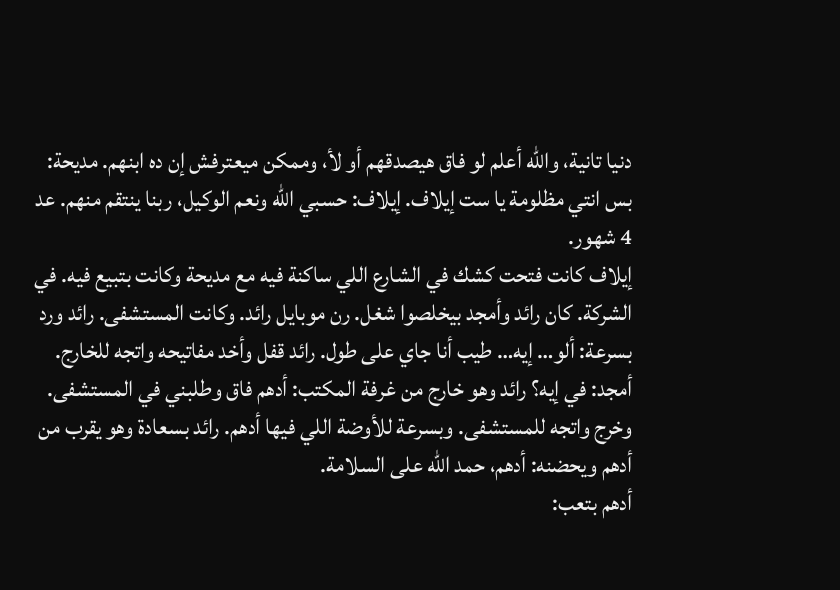دنيا تانية، والله أعلم لو فاق هيصدقهم أو لأ، وممكن ميعترفش إن ده ابنهم. مديحة: بس انتي مظلومة يا ست إيلاف. إيلاف: حسبي الله ونعم الوكيل، ربنا ينتقم منهم. عد 4 شهور.
إيلاف كانت فتحت كشك في الشارع اللي ساكنة فيه مع مديحة وكانت بتبيع فيه. في الشركة. كان رائد وأمجد بيخلصوا شغل. رن موبايل رائد. وكانت المستشفى. رائد ورد بسرعة: ألو… إيه… طيب أنا جاي على طول. رائد قفل وأخد مفاتيحه واتجه للخارج. أمجد: في إيه؟ رائد وهو خارج من غرفة المكتب: أدهم فاق وطلبني في المستشفى. وخرج واتجه للمستشفى. وبسرعة للأوضة اللي فيها أدهم. رائد بسعادة وهو يقرب من أدهم ويحضنه: أدهم، حمد الله على السلامة.
أدهم بتعب: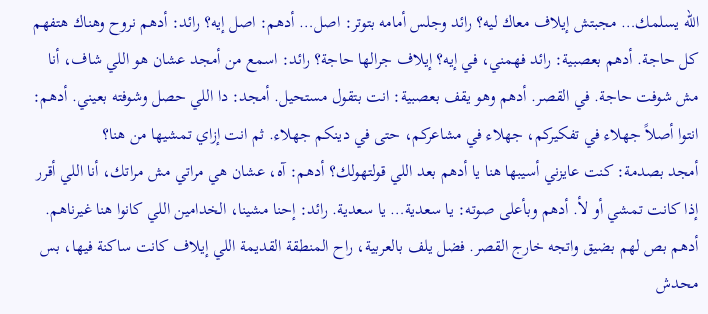الله يسلمك… مجبتش إيلاف معاك ليه؟ رائد وجلس أمامه بتوتر: اصل… أدهم: اصل إيه؟ رائد: أدهم نروح وهناك هتفهم كل حاجة. أدهم بعصبية: رائد فهمني، في إيه؟ إيلاف جرالها حاجة؟ رائد: اسمع من أمجد عشان هو اللي شاف، أنا مش شوفت حاجة. في القصر. أدهم وهو يقف بعصبية: انت بتقول مستحيل. أمجد: دا اللي حصل وشوفته بعيني. أدهم: انتوا أصلاً جهلاء في تفكيركم، جهلاء في مشاعركم، حتى في دينكم جهلاء. ثم انت إزاي تمشيها من هنا؟
أمجد بصدمة: كنت عايزني أسيبها هنا يا أدهم بعد اللي قولتهولك؟ أدهم: آه، عشان هي مراتي مش مراتك، أنا اللي أقرر إذا كانت تمشي أو لأ. أدهم وبأعلى صوته: يا سعدية… يا سعدية. رائد: إحنا مشينا، الخدامين اللي كانوا هنا غيرناهم. أدهم بص لهم بضيق واتجه خارج القصر. فضل يلف بالعربية، راح المنطقة القديمة اللي إيلاف كانت ساكنة فيها، بس محدش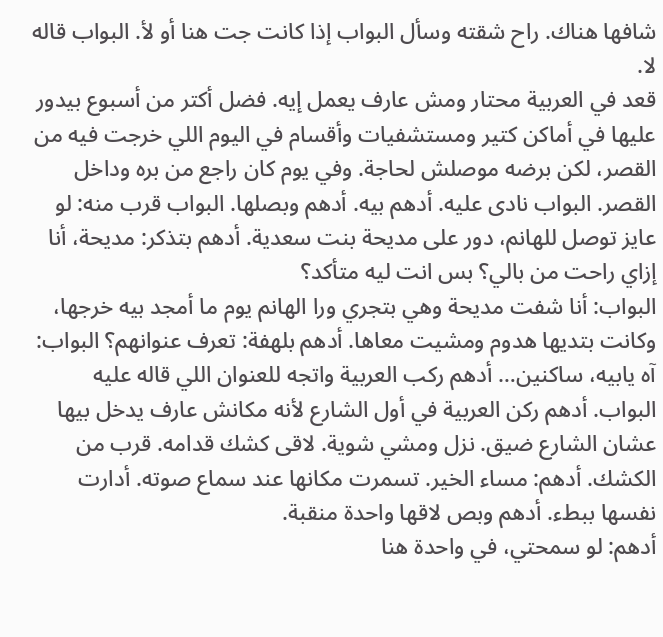شافها هناك. راح شقته وسأل البواب إذا كانت جت هنا أو لأ. البواب قاله لا.
قعد في العربية محتار ومش عارف يعمل إيه. فضل أكتر من أسبوع بيدور عليها في أماكن كتير ومستشفيات وأقسام في اليوم اللي خرجت فيه من القصر، لكن برضه موصلش لحاجة. وفي يوم كان راجع من بره وداخل القصر. البواب نادى عليه. أدهم بيه. أدهم وبصلها. البواب قرب منه: لو عايز توصل للهانم، دور على مديحة بنت سعدية. أدهم بتذكر: مديحة، أنا إزاي راحت من بالي؟ بس انت ليه متأكد؟
البواب: أنا شفت مديحة وهي بتجري ورا الهانم يوم ما أمجد بيه خرجها، وكانت بتديها هدوم ومشيت معاها. أدهم بلهفة: تعرف عنوانهم؟ البواب: آه يابيه، ساكنين… أدهم ركب العربية واتجه للعنوان اللي قاله عليه البواب. أدهم ركن العربية في أول الشارع لأنه مكانش عارف يدخل بيها عشان الشارع ضيق. نزل ومشي شوية. لاقى كشك قدامه. قرب من الكشك. أدهم: مساء الخير. تسمرت مكانها عند سماع صوته. أدارت نفسها ببطء. أدهم وبص لاقها واحدة منقبة.
أدهم: لو سمحتي، في واحدة هنا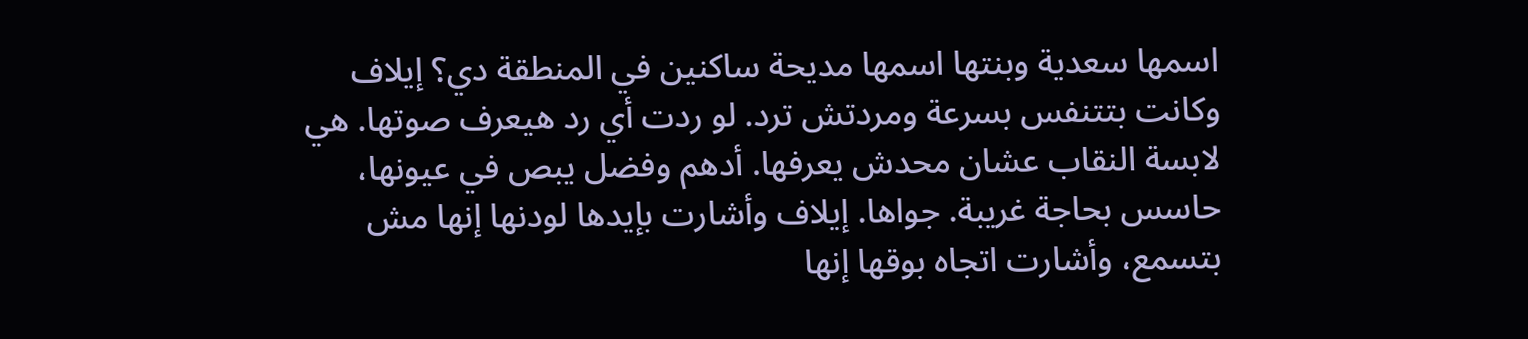اسمها سعدية وبنتها اسمها مديحة ساكنين في المنطقة دي؟ إيلاف وكانت بتتنفس بسرعة ومردتش ترد. لو ردت أي رد هيعرف صوتها. هي لابسة النقاب عشان محدش يعرفها. أدهم وفضل يبص في عيونها، حاسس بحاجة غريبة. جواها. إيلاف وأشارت بإيدها لودنها إنها مش بتسمع، وأشارت اتجاه بوقها إنها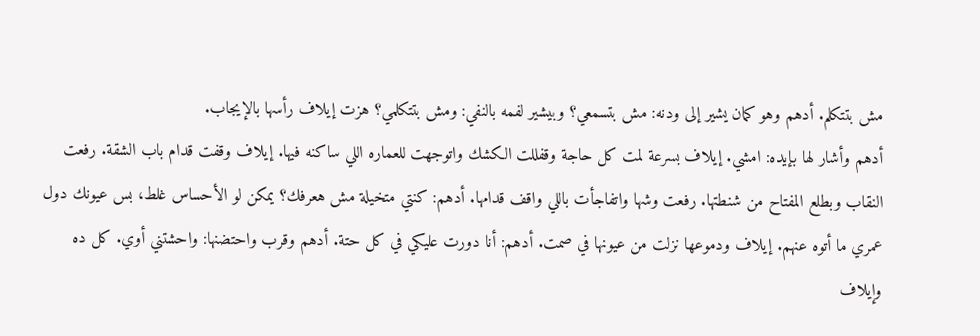مش بتتكلم. أدهم وهو كمان يشير إلى ودنه: مش بتسمعي؟ وبيشير لفمه بالنفي: ومش بتتكلمي؟ هزت إيلاف رأسها بالإيجاب.
أدهم وأشار لها بإيده: امشي. إيلاف بسرعة لمت كل حاجة وقفللت الكشك واتوجهت للعماره اللي ساكنه فيها. إيلاف وقفت قدام باب الشقة. رفعت النقاب وبطلع المفتاح من شنطتها. رفعت وشها واتفاجأت باللي واقف قدامها. أدهم: كنتي متخيلة مش هعرفك؟ يمكن لو الأحساس غلط، بس عيونك دول عمري ما أتوه عنهم. إيلاف ودموعها نزلت من عيونها في صمت. أدهم: أنا دورت عليكي في كل حتة. أدهم وقرب واحتضنها: واحشتني أوي. كل ده وإيلاف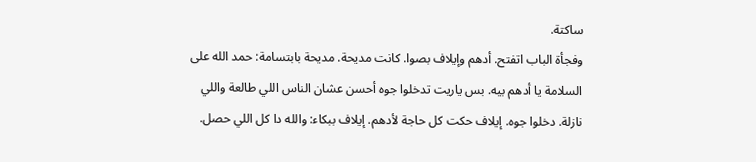ساكتة.
وفجأة الباب اتفتح. أدهم وإيلاف بصوا. كانت مديحة. مديحة بابتسامة: حمد الله على السلامة يا أدهم بيه. بس ياريت تدخلوا جوه أحسن عشان الناس اللي طالعة واللي نازلة. دخلوا جوه. إيلاف حكت كل حاجة لأدهم. إيلاف ببكاء: والله دا كل اللي حصل.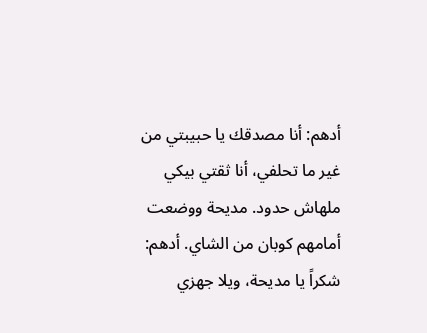أدهم: أنا مصدقك يا حبيبتي من غير ما تحلفي، أنا ثقتي بيكي ملهاش حدود. مديحة ووضعت أمامهم كوبان من الشاي. أدهم: شكراً يا مديحة، ويلا جهزي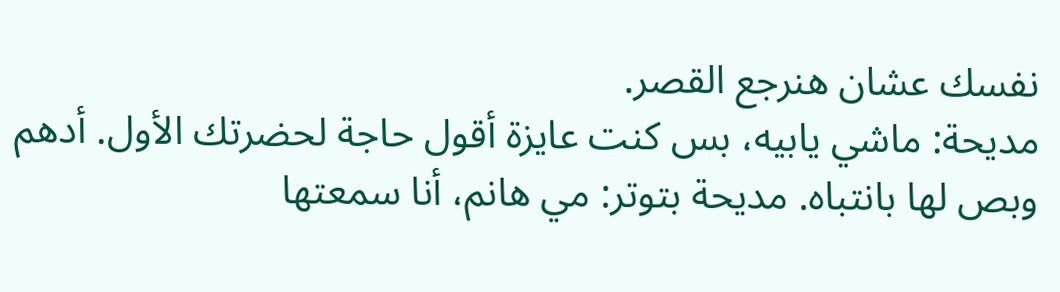نفسك عشان هنرجع القصر.
مديحة: ماشي يابيه، بس كنت عايزة أقول حاجة لحضرتك الأول. أدهم وبص لها بانتباه. مديحة بتوتر: مي هانم، أنا سمعتها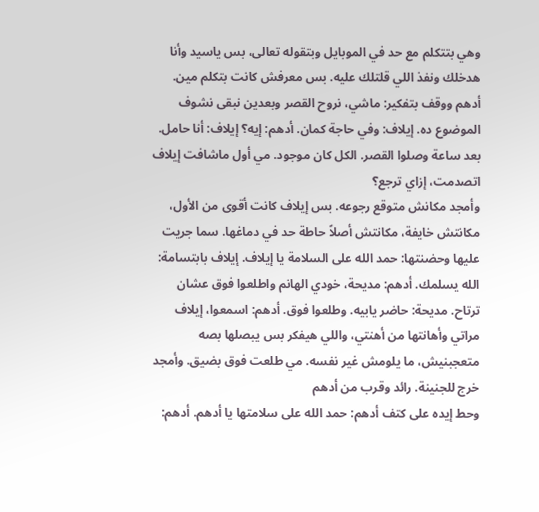وهي بتتكلم مع حد في الموبايل وبتقوله تعالى، بس ياسيد وأنا هدخلك ونفذ اللي قلتلك عليه. بس معرفش كانت بتكلم مين. أدهم ووقف بتفكير: ماشي، نروح القصر وبعدين نبقى نشوف الموضوع ده. إيلاف: وفي حاجة كمان. أدهم: إيه؟ إيلاف: أنا حامل. بعد ساعة وصلوا القصر. الكل كان موجود. مي أول ماشافت إيلاف اتصدمت، إزاي ترجع؟
وأمجد مكانش متوقع رجوعه. بس إيلاف كانت أقوى من الأول، مكانتش خايفة، مكانتش أصلاً حاطة حد في دماغها. سما جريت عليها وحضنتها: حمد الله على السلامة يا إيلاف. إيلاف بابتسامة: الله يسلمك. أدهم: مديحة، خودي الهانم واطلعوا فوق عشان ترتاح. مديحة: حاضر يابيه. وطلعوا فوق. أدهم: اسمعوا، إيلاف مراتي وأهانتها من أهنتي، واللي هيفكر بس يبصلها بصه متعجبنيش، ما يلومش غير نفسه. مي طلعت فوق بضيق. وأمجد خرج للجنينة. رائد وقرب من أدهم
وحط إيده على كتف أدهم: حمد الله على سلامتها يا أدهم. أدهم: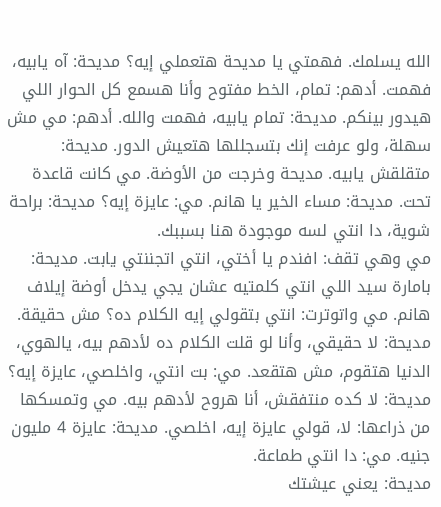الله يسلمك. فهمتي يا مديحة هتعملي إيه؟ مديحة: آه يابيه، فهمت. أدهم: تمام، الخط مفتوح وأنا هسمع كل الحوار اللي هيدور بينكم. مديحة: تمام يابيه، فهمت والله. أدهم: مي مش سهلة، ولو عرفت إنك بتسجللها هتعيش الدور. مديحة: متقلقش يابيه. مديحة وخرجت من الأوضة. مي كانت قاعدة تحت. مديحة: مساء الخير يا هانم. مي: عايزة إيه؟ مديحة: براحة شوية، دا انتي لسه موجودة هنا بسببك.
مي وهي تقف: افندم يا أختي، انتي اتجننتي يابت. مديحة: بامارة سيد اللي انتي كلمتيه عشان يجي يدخل أوضة إيلاف هانم. مي واتوترت: انتي بتقولي إيه الكلام ده؟ مش حقيقة. مديحة: لا حقيقي، وأنا لو قلت الكلام ده لأدهم بيه، يالهوي، الدنيا هتقوم، مش هتقعد. مي: بت انتي، واخلصي، عايزة إيه؟ مديحة: لا كده منتفقش، أنا هروح لأدهم بيه. مي وتمسكها من ذراعها: لا، قولي عايزة إيه، اخلصي. مديحة: عايزة 4 مليون جنيه. مي: دا انتي طماعة.
مديحة: يعني عيشتك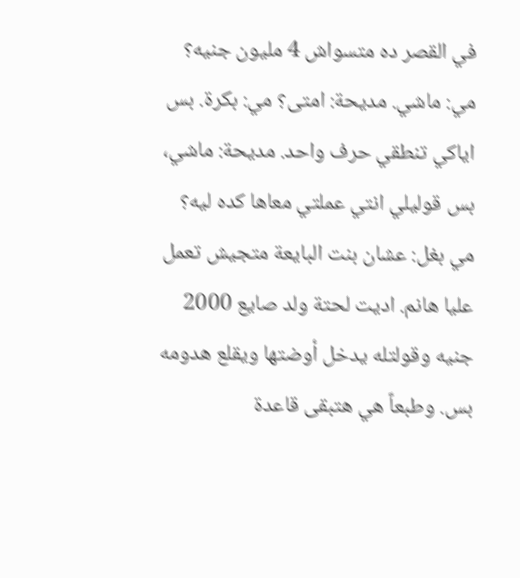في القصر ده متسواش 4 مليون جنيه؟ مي: ماشي. مديحة: امتى؟ مي: بكرة. بس اياكي تنطقي حرف واحد. مديحة: ماشي، بس قوليلي انتي عملتي معاها كده ليه؟ مي بغل: عشان بنت البايعة متجيش تعمل عليا هانم. اديت لحتة ولد صايع 2000 جنيه وقولتله يدخل أوضتها ويقلع هدومه بس. وطبعاً هي هتبقى قاعدة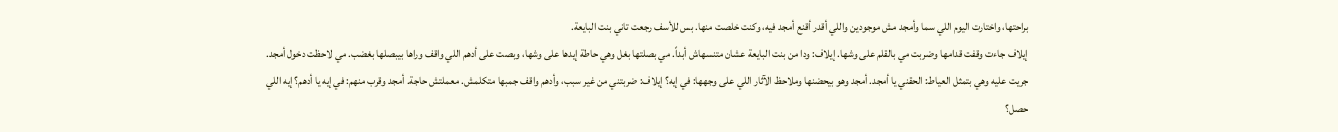براحتها، واختارت اليوم اللي سما وأمجد مش موجودين واللي أقدر أقنع أمجد فيه، وكنت خلصت منها. بس للأسف رجعت تاني بنت البايعة.
إيلاف جاءت وقفت قدامها وضربت مي بالقلم على وشها. إيلاف: ودا من بنت البايعة عشان متنسهاش أبداً. مي بصلتها بغل وهي حاطة إيدها على وشها، وبصت على أدهم اللي واقف وراها بيبصلها بغضب. مي لاحظت دخول أمجد. جريت عليه وهي بتمثل العياط: الحقني يا أمجد. أمجد وهو بيحضنها وملاحظ الآثار اللي على وجهها: في إيه؟ إيلاف: ضربتني من غير سبب، وأدهم واقف جمبها متكلمش. معملتش حاجة. أمجد وقرب منهم: في إيه يا أدهم؟ إيه اللي حصل؟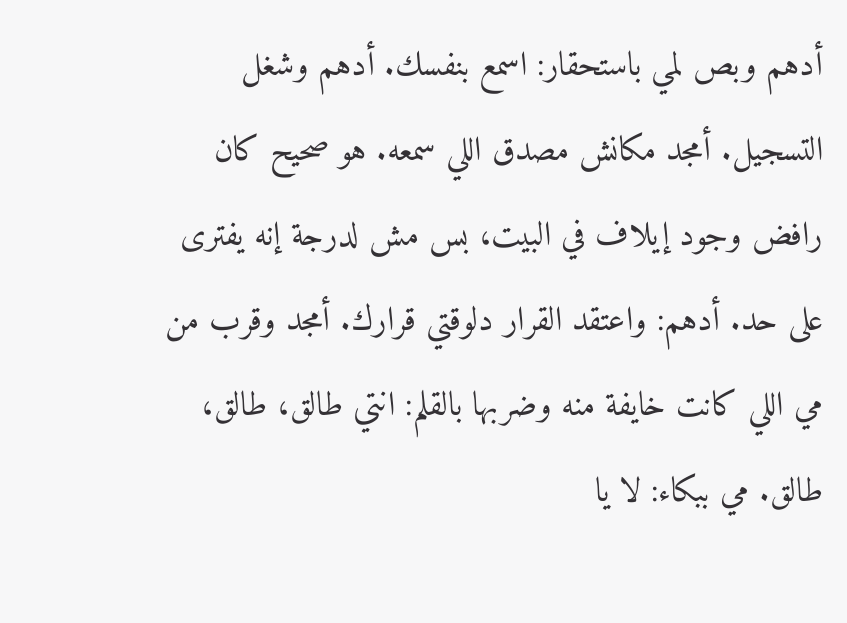أدهم وبص لمي باستحقار: اسمع بنفسك. أدهم وشغل التسجيل. أمجد مكانش مصدق اللي سمعه. هو صحيح كان رافض وجود إيلاف في البيت، بس مش لدرجة إنه يفترى على حد. أدهم: واعتقد القرار دلوقتي قرارك. أمجد وقرب من مي اللي كانت خايفة منه وضربها بالقلم: انتي طالق، طالق، طالق. مي ببكاء: لا يا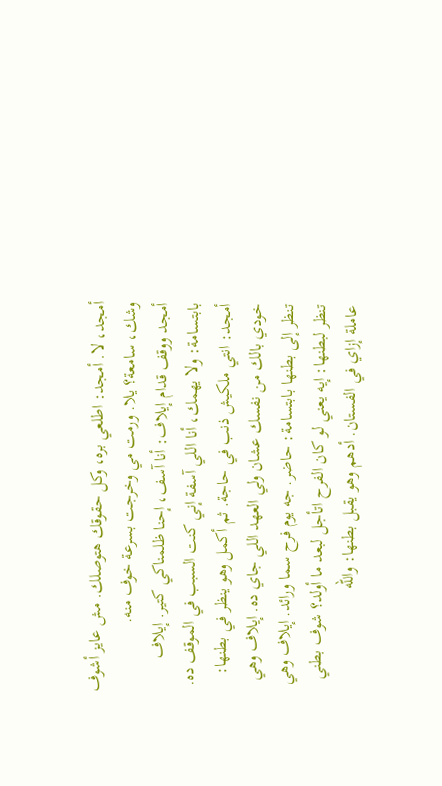أمجد، لا. أمجد: اطلعي بره، وكل حقوقك هتوصلك. مش عايز أشوف وشك، سامعة؟ يلا. ورمت مي وخرجت بسرعة خوف منه.
أمجد ووقف قدام إيلاف: أنا آسف، إحنا ظلمناكي كتير. إيلاف بابتسامة: ولا يهمك، أنا اللي آسفة إني كنت السبب في الموقف ده. أمجد: انتي ملكيش ذنب في حاجة. ثم أكمل وهو ينظر في بطنها: خودي بالك من نفسك عشان ولي العهد اللي جاي ده. إيلاف وهي تنظر إلى بطنها بابتسامة: حاضر. جه يوم فرح سما ورائد. إيلاف وهي تنظر لبطنها: إيه يعني لو كان الفرح اتأجل لبعد ما أولد؟ شوف بطني عاملة إزاي في الفستان. أدهم وهو يقبل بطنها: والله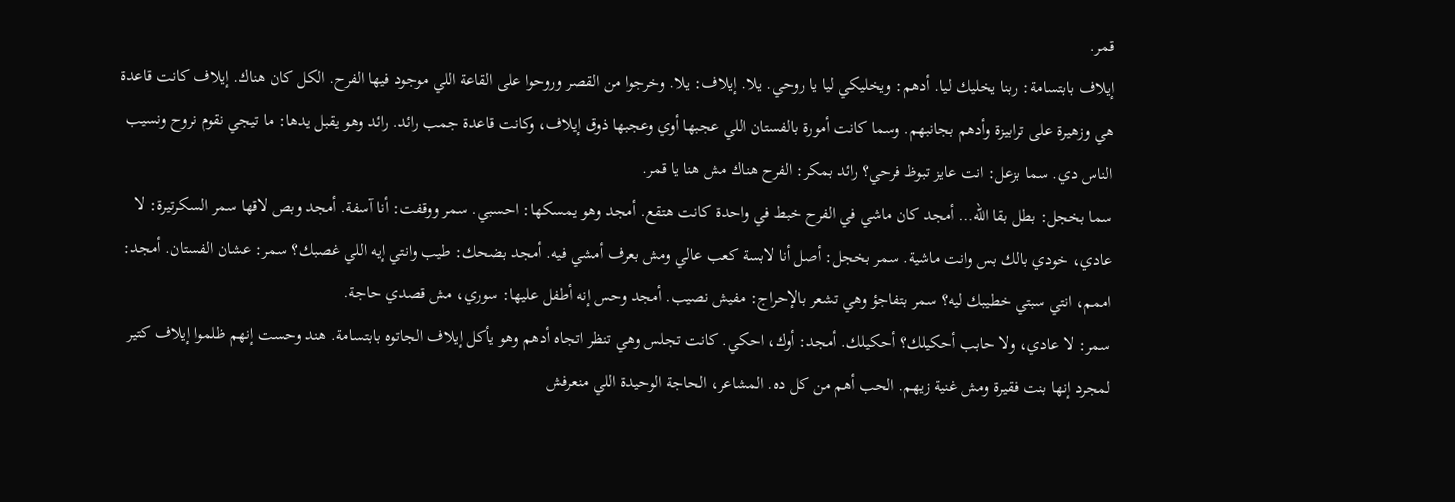قمر.
إيلاف بابتسامة: ربنا يخليك ليا. أدهم: ويخليكي ليا يا روحي. يلا. إيلاف: يلا. وخرجوا من القصر وروحوا على القاعة اللي موجود فيها الفرح. الكل كان هناك. إيلاف كانت قاعدة هي وزهيرة على ترابيزة وأدهم بجانبهم. وسما كانت أمورة بالفستان اللي عجبها أوي وعجبها ذوق إيلاف، وكانت قاعدة جمب رائد. رائد وهو يقبل يدها: ما تيجي نقوم نروح ونسيب الناس دي. سما بزعل: انت عايز تبوظ فرحي؟ رائد بمكر: الفرح هناك مش هنا يا قمر.
سما بخجل: بطل بقا الله… أمجد كان ماشي في الفرح خبط في واحدة كانت هتقع. أمجد وهو يمسكها: احسبي. سمر ووقفت: أنا آسفة. أمجد وبص لاقها سمر السكرتيرة: لا عادي، خودي بالك بس وانت ماشية. سمر بخجل: أصل أنا لابسة كعب عالي ومش بعرف أمشي فيه. أمجد بضحك: طيب وانتي إيه اللي غصبك؟ سمر: عشان الفستان. أمجد: اممم، انتي سبتي خطيبك ليه؟ سمر بتفاجؤ وهي تشعر بالإحراج: مفيش نصيب. أمجد وحس إنه أطفل عليها: سوري، مش قصدي حاجة.
سمر: لا عادي، ولا حابب أحكيلك؟ أحكيلك. أمجد: أوك، احكي. كانت تجلس وهي تنظر اتجاه أدهم وهو يأكل إيلاف الجاتوه بابتسامة. هند وحست إنهم ظلموا إيلاف كتير لمجرد إنها بنت فقيرة ومش غنية زيهم. الحب أهم من كل ده. المشاعر، الحاجة الوحيدة اللي منعرفش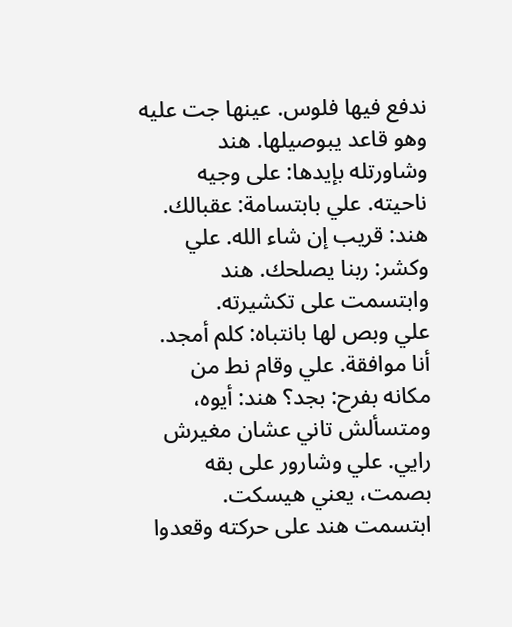ندفع فيها فلوس. عينها جت عليه وهو قاعد يبوصيلها. هند وشاورتله بإيدها: على وجيه ناحيته. علي بابتسامة: عقبالك. هند: قريب إن شاء الله. علي وكشر: ربنا يصلحك. هند وابتسمت على تكشيرته.
علي وبص لها بانتباه: كلم أمجد. أنا موافقة. علي وقام نط من مكانه بفرح: بجد؟ هند: أيوه، ومتسألش تاني عشان مغيرش رايي. علي وشارور على بقه بصمت، يعني هيسكت. ابتسمت هند على حركته وقعدوا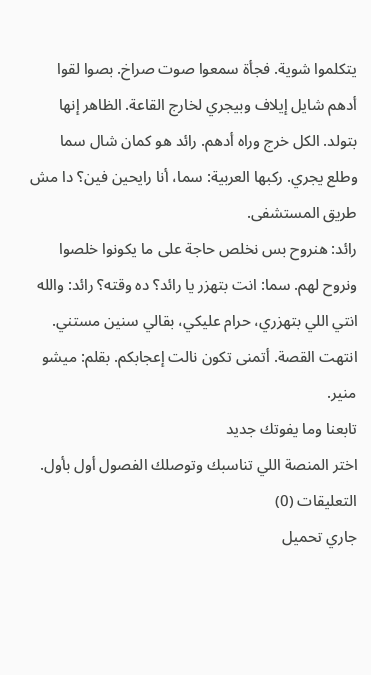يتكلموا شوية. فجأة سمعوا صوت صراخ. بصوا لقوا أدهم شايل إيلاف وبيجري لخارج القاعة. الظاهر إنها بتولد. الكل خرج وراه أدهم. رائد هو كمان شال سما وطلع يجري. ركبها العربية: سما، أنا رايحين فين؟ دا مش طريق المستشفى.
رائد: هنروح بس نخلص حاجة على ما يكونوا خلصوا ونروح لهم. سما: انت بتهزر يا رائد؟ ده وقته؟ رائد: والله انتي اللي بتهزري، حرام عليكي، بقالي سنين مستني. انتهت القصة. أتمنى تكون نالت إعجابكم. بقلم: ميشو منير.
تابعنا وما يفوتك جديد
اختر المنصة اللي تناسبك وتوصلك الفصول أول بأول.
التعليقات (0)
جاري تحميل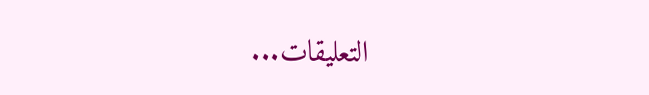التعليقات...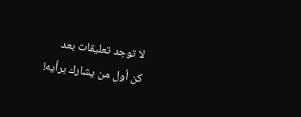لا توجد تعليقات بعد
كن أول من يشارك برأيه!